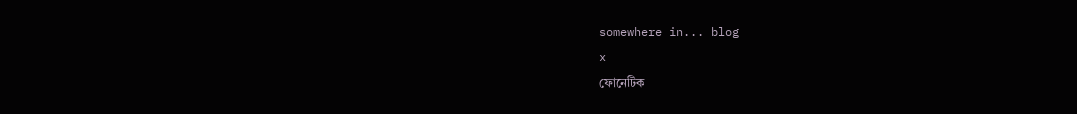somewhere in... blog
x
ফোনেটিক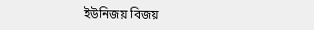ইউনিজয় বিজয়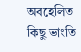অবহেলিত কিছু ভাংতি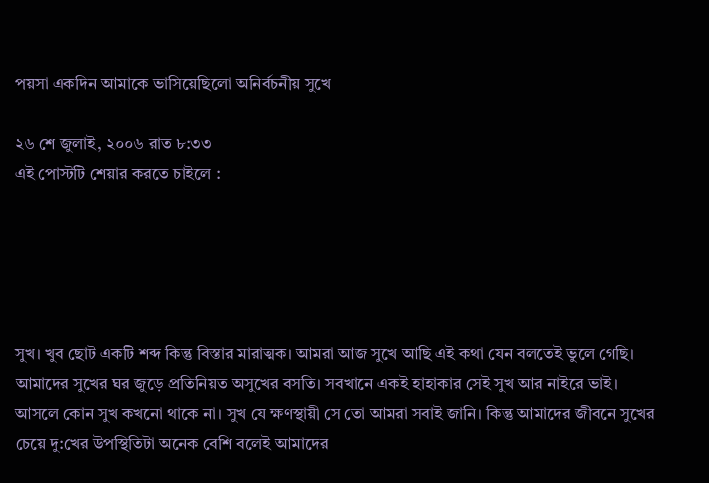পয়সা একদিন আমাকে ভাসিয়েছিলো অনির্বচনীয় সুখে

২৬ শে জুলাই, ২০০৬ রাত ৮:৩৩
এই পোস্টটি শেয়ার করতে চাইলে :





সুখ। খুব ছোট একটি শব্দ কিন্তু বিস্তার মারাত্মক। আমরা আজ সুখে আছি এই কথা যেন বলতেই ভুলে গেছি। আমাদের সুখের ঘর জুড়ে প্রতিনিয়ত অসুখের বসতি। সবখানে একই হাহাকার সেই সুখ আর নাইরে ভাই। আসলে কোন সুখ কখনো থাকে না। সুখ যে ক্ষণস্থায়ী সে তো আমরা সবাই জানি। কিন্তু আমাদের জীবনে সুখের চেয়ে দু:খের উপস্থিতিটা অনেক বেশি বলেই আমাদের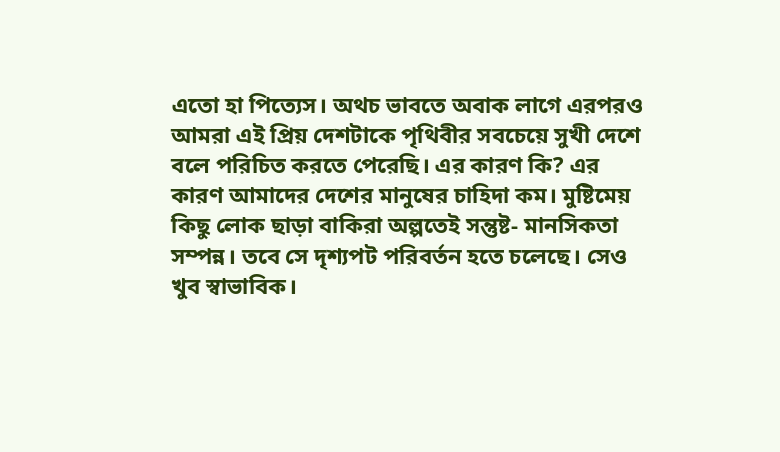এতো হা পিত্যেস। অথচ ভাবতে অবাক লাগে এরপরও আমরা এই প্রিয় দেশটাকে পৃথিবীর সবচেয়ে সুখী দেশে বলে পরিচিত করতে পেরেছি। এর কারণ কি? এর কারণ আমাদের দেশের মানুষের চাহিদা কম। মুষ্টিমেয় কিছু লোক ছাড়া বাকিরা অল্পতেই সন্তুষ্ট- মানসিকতা সম্পন্ন। তবে সে দৃশ্যপট পরিবর্তন হতে চলেছে। সেও খুব স্বাভাবিক।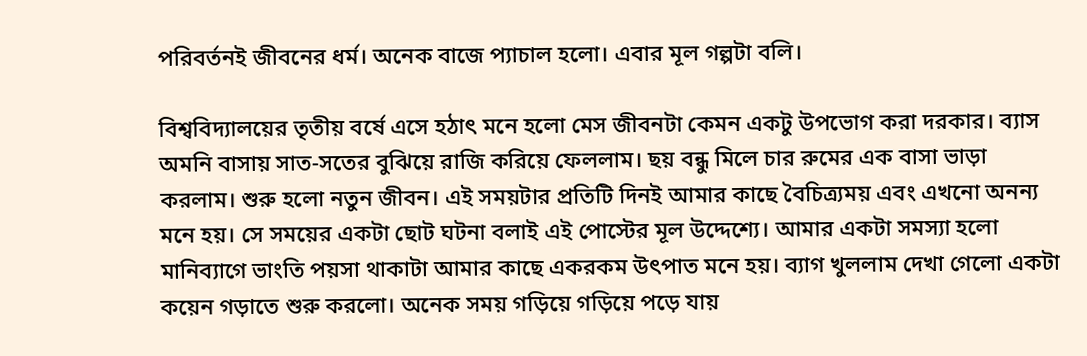পরিবর্তনই জীবনের ধর্ম। অনেক বাজে প্যাচাল হলো। এবার মূল গল্পটা বলি।

বিশ্ববিদ্যালয়ের তৃতীয় বর্ষে এসে হঠাৎ মনে হলো মেস জীবনটা কেমন একটু উপভোগ করা দরকার। ব্যাস অমনি বাসায় সাত-সতের বুঝিয়ে রাজি করিয়ে ফেললাম। ছয় বন্ধু মিলে চার রুমের এক বাসা ভাড়া করলাম। শুরু হলো নতুন জীবন। এই সময়টার প্রতিটি দিনই আমার কাছে বৈচিত্র্যময় এবং এখনো অনন্য মনে হয়। সে সময়ের একটা ছোট ঘটনা বলাই এই পোস্টের মূল উদ্দেশ্যে। আমার একটা সমস্যা হলো মানিব্যাগে ভাংতি পয়সা থাকাটা আমার কাছে একরকম উৎপাত মনে হয়। ব্যাগ খুললাম দেখা গেলো একটা কয়েন গড়াতে শুরু করলো। অনেক সময় গড়িয়ে গড়িয়ে পড়ে যায়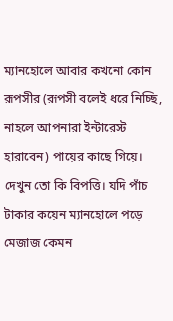ম্যানহোলে আবার কখনো কোন রূপসীর (রূপসী বলেই ধরে নিচ্ছি, নাহলে আপনারা ইন্টারেস্ট হারাবেন) পায়ের কাছে গিয়ে। দেখুন তো কি বিপত্তি। যদি পাঁচ টাকার কয়েন ম্যানহোলে পড়ে মেজাজ কেমন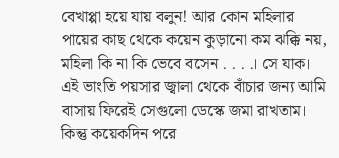বেখাপ্পা হয়ে যায় বলুন! আর কোন মহিলার পায়ের কাছ থেকে কয়েন কুড়ানো কম ঝক্কি নয়, মহিলা কি না কি ভেবে বসেন . . . .। সে যাক। এই ভাংতি পয়সার জ্বালা থেকে বাঁচার জন্য আমি বাসায় ফিরেই সেগুলো ডেস্কে জমা রাখতাম। কিন্তু কয়েকদিন পরে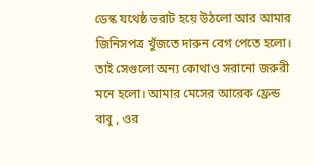ডেস্ক যথেষ্ঠ ভরাট হয়ে উঠলো আর আমার জিনিসপত্র খুঁজতে দারুন বেগ পেতে হলো। তাই সেগুলো অন্য কোথাও সরানো জরুরী মনে হলো। আমার মেসের আরেক ফ্রেন্ড বাবু , ওর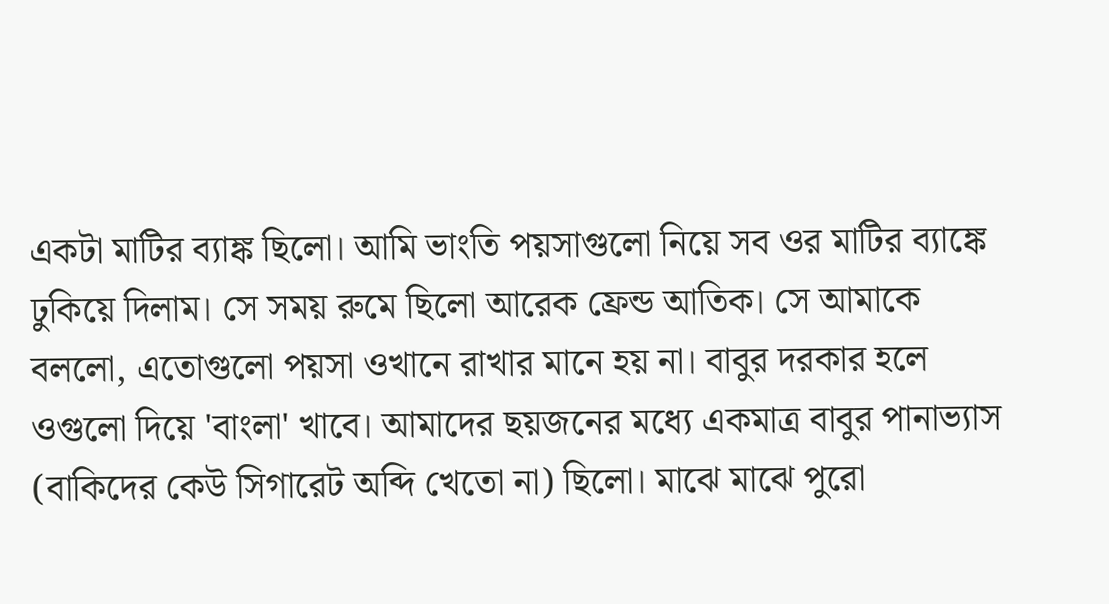একটা মাটির ব্যাঙ্ক ছিলো। আমি ভাংতি পয়সাগুলো নিয়ে সব ওর মাটির ব্যাঙ্কে ঢুকিয়ে দিলাম। সে সময় রুমে ছিলো আরেক ফ্রেন্ড আতিক। সে আমাকে বললো, এতোগুলো পয়সা ওখানে রাখার মানে হয় না। বাবুর দরকার হলে ওগুলো দিয়ে 'বাংলা' খাবে। আমাদের ছয়জনের মধ্যে একমাত্র বাবুর পানাভ্যাস (বাকিদের কেউ সিগারেট অব্দি খেতো না) ছিলো। মাঝে মাঝে পুরো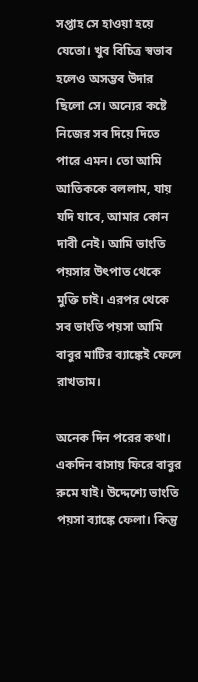সপ্তাহ সে হাওয়া হয়ে যেতো। খুব বিচিত্র স্বভাব হলেও অসম্ভব উদার ছিলো সে। অন্যের কষ্টে নিজের সব দিয়ে দিতে পারে এমন। তো আমি আতিককে বললাম, যায় যদি যাবে, আমার কোন দাবী নেই। আমি ভাংতি পয়সার উৎপাত থেকে মুক্তি চাই। এরপর থেকে সব ভাংতি পয়সা আমি বাবুর মাটির ব্যাঙ্কেই ফেলে রাখতাম।

অনেক দিন পরের কথা। একদিন বাসায় ফিরে বাবুর রুমে যাই। উদ্দেশ্যে ভাংতি পয়সা ব্যাঙ্কে ফেলা। কিন্তু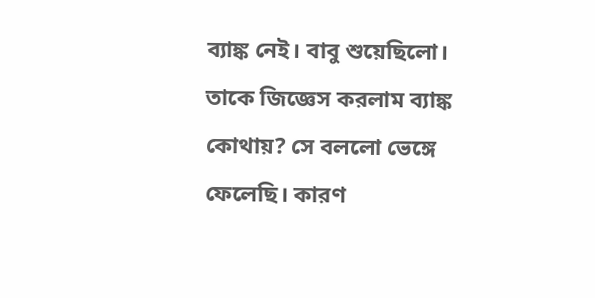ব্যাঙ্ক নেই। বাবু শুয়েছিলো। তাকে জিজ্ঞেস করলাম ব্যাঙ্ক কোথায়? সে বললো ভেঙ্গে ফেলেছি। কারণ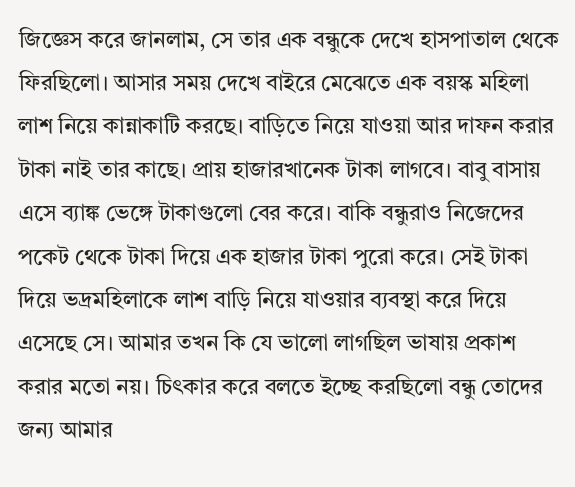জিজ্ঞেস করে জানলাম, সে তার এক বন্ধুকে দেখে হাসপাতাল থেকে ফিরছিলো। আসার সময় দেখে বাইরে মেঝেতে এক বয়স্ক মহিলা লাশ নিয়ে কান্নাকাটি করছে। বাড়িতে নিয়ে যাওয়া আর দাফন করার টাকা নাই তার কাছে। প্রায় হাজারখানেক টাকা লাগবে। বাবু বাসায় এসে ব্যাঙ্ক ভেঙ্গে টাকাগুলো বের করে। বাকি বন্ধুরাও নিজেদের পকেট থেকে টাকা দিয়ে এক হাজার টাকা পুরো করে। সেই টাকা দিয়ে ভদ্রমহিলাকে লাশ বাড়ি নিয়ে যাওয়ার ব্যবস্থা করে দিয়ে এসেছে সে। আমার তখন কি যে ভালো লাগছিল ভাষায় প্রকাশ করার মতো নয়। চিৎকার করে বলতে ইচ্ছে করছিলো বন্ধু তোদের জন্য আমার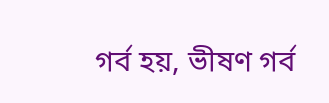গর্ব হয়, ভীষণ গর্ব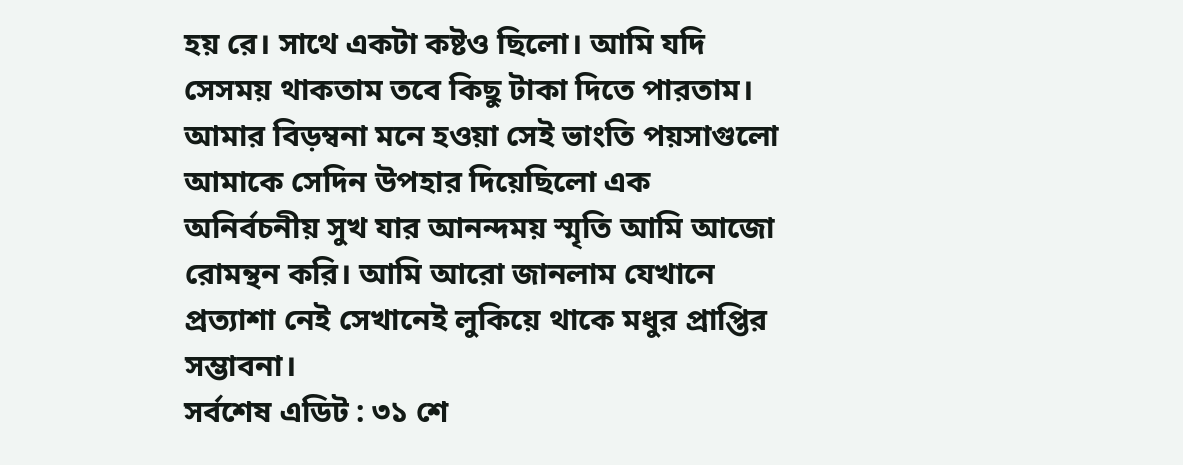হয় রে। সাথে একটা কষ্টও ছিলো। আমি যদি সেসময় থাকতাম তবে কিছু টাকা দিতে পারতাম। আমার বিড়ম্বনা মনে হওয়া সেই ভাংতি পয়সাগুলো আমাকে সেদিন উপহার দিয়েছিলো এক অনির্বচনীয় সুখ যার আনন্দময় স্মৃতি আমি আজো রোমন্থন করি। আমি আরো জানলাম যেখানে প্রত্যাশা নেই সেখানেই লুকিয়ে থাকে মধুর প্রাপ্তির সম্ভাবনা।
সর্বশেষ এডিট : ৩১ শে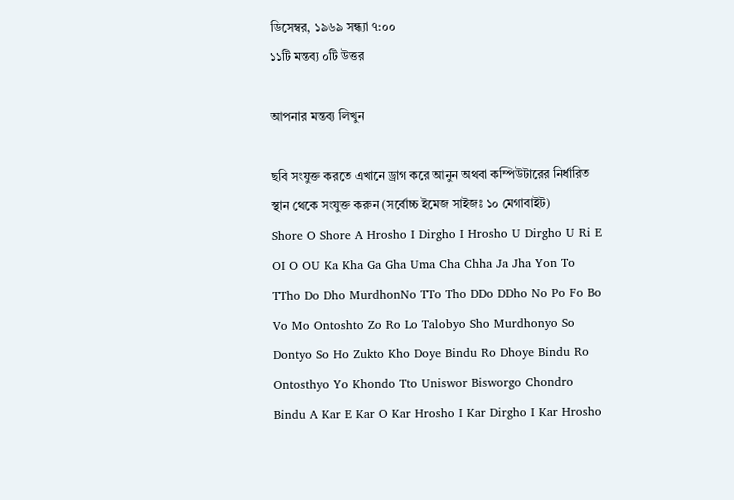ডিসেম্বর, ১৯৬৯ সন্ধ্যা ৭:০০
১১টি মন্তব্য ০টি উত্তর

আপনার মন্তব্য লিখুন

ছবি সংযুক্ত করতে এখানে ড্রাগ করে আনুন অথবা কম্পিউটারের নির্ধারিত স্থান থেকে সংযুক্ত করুন (সর্বোচ্চ ইমেজ সাইজঃ ১০ মেগাবাইট)
Shore O Shore A Hrosho I Dirgho I Hrosho U Dirgho U Ri E OI O OU Ka Kha Ga Gha Uma Cha Chha Ja Jha Yon To TTho Do Dho MurdhonNo TTo Tho DDo DDho No Po Fo Bo Vo Mo Ontoshto Zo Ro Lo Talobyo Sho Murdhonyo So Dontyo So Ho Zukto Kho Doye Bindu Ro Dhoye Bindu Ro Ontosthyo Yo Khondo Tto Uniswor Bisworgo Chondro Bindu A Kar E Kar O Kar Hrosho I Kar Dirgho I Kar Hrosho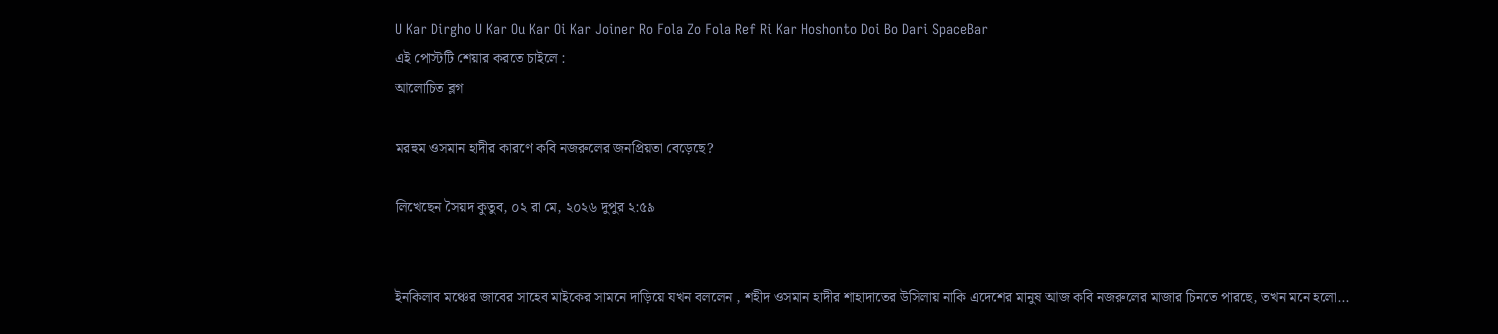U Kar Dirgho U Kar Ou Kar Oi Kar Joiner Ro Fola Zo Fola Ref Ri Kar Hoshonto Doi Bo Dari SpaceBar
এই পোস্টটি শেয়ার করতে চাইলে :
আলোচিত ব্লগ

মরহুম ওসমান হাদীর কারণে কবি নজরুলের জনপ্রিয়তা বেড়েছে?

লিখেছেন সৈয়দ কুতুব, ০২ রা মে, ২০২৬ দুপুর ২:৫৯


ইনকিলাব মঞ্চের জাবের সাহেব মাইকের সামনে দাড়িয়ে যখন বললেন , শহীদ ওসমান হাদীর শাহাদাতের উসিলায় নাকি এদেশের মানুষ আজ কবি নজরুলের মাজার চিনতে পারছে, তখন মনে হলো...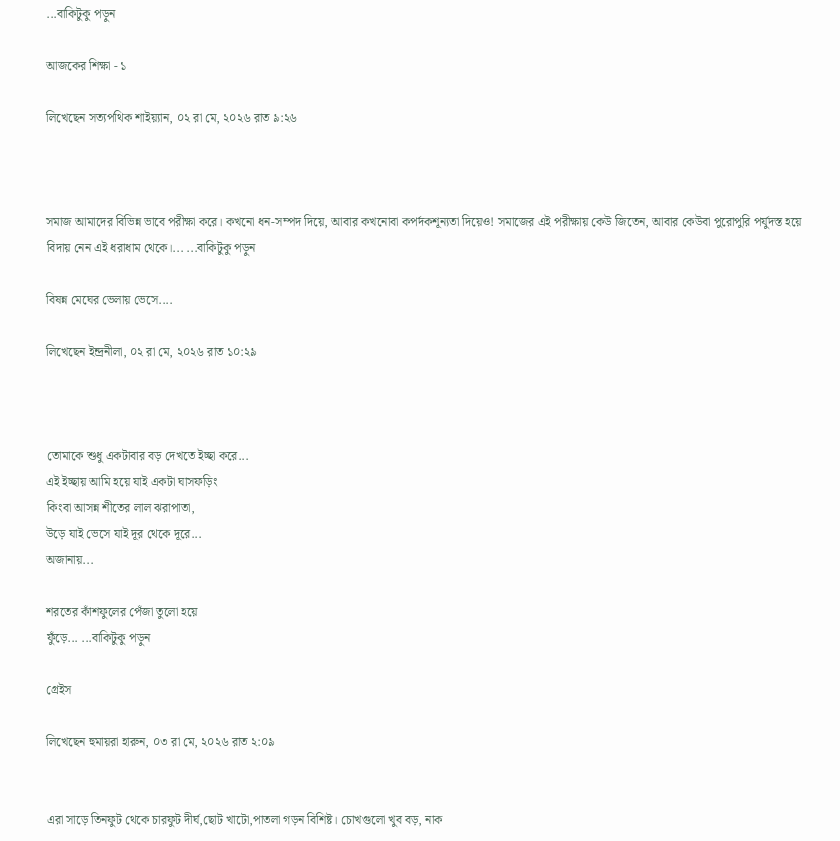...বাকিটুকু পড়ুন

আজকের শিক্ষা - ১

লিখেছেন সত্যপথিক শাইয়্যান, ০২ রা মে, ২০২৬ রাত ৯:২৬



সমাজ আমাদের বিভিন্ন ভাবে পরীক্ষা করে। কখনো ধন-সম্পদ দিয়ে, আবার কখনোবা কপর্দকশূন্যতা দিয়েও! সমাজের এই পরীক্ষায় কেউ জিতেন, আবার কেউবা পুরোপুরি পর্যুদস্ত হয়ে বিদায় নেন এই ধরাধাম থেকে।... ...বাকিটুকু পড়ুন

বিষন্ন মেঘের ভেলায় ভেসে....

লিখেছেন ইন্দ্রনীলা, ০২ রা মে, ২০২৬ রাত ১০:২৯



তোমাকে শুধু একটাবার বড় দেখতে ইচ্ছা করে...
এই ইচ্ছায় আমি হয়ে যাই একটা ঘাসফড়িং
কিংবা আসন্ন শীতের লাল ঝরাপাতা,
উড়ে যাই ভেসে যাই দূর থেকে দূরে...
অজানায়...

শরতের কাঁশফুলের পেঁজা তুলো হয়ে
ফুঁড়ে... ...বাকিটুকু পড়ুন

গ্রেইস

লিখেছেন হুমায়রা হারুন, ০৩ রা মে, ২০২৬ রাত ২:০৯


এরা সাড়ে তিনফুট থেকে চারফুট দীর্ঘ,ছোট খাটো,পাতলা গড়ন বিশিষ্ট। চোখগুলো খুব বড়, নাক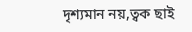দৃশ্যমান নয়,ত্বক ছাই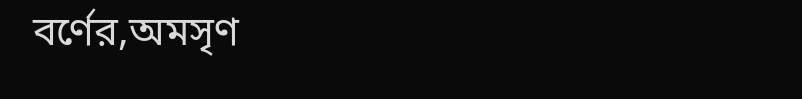বর্ণের,অমসৃণ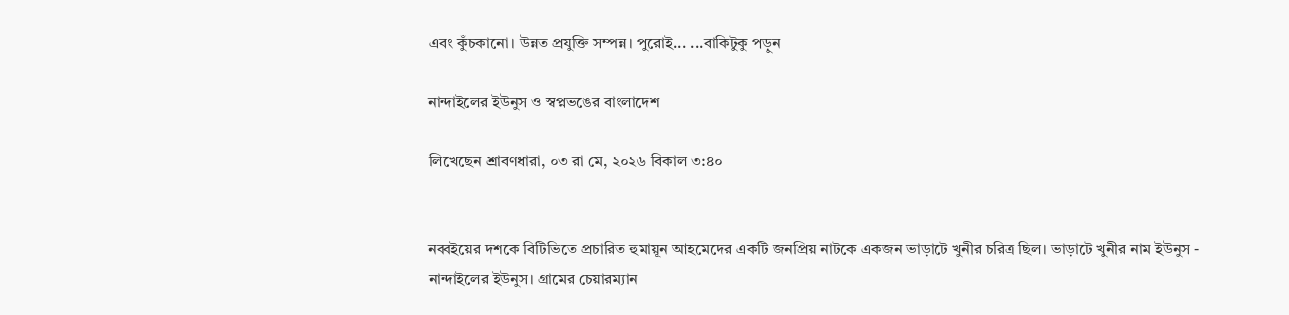এবং কুঁচকানো। উন্নত প্রযুক্তি সম্পন্ন। পুরোই... ...বাকিটুকু পড়ুন

নান্দাইলের ইউনুস ও স্বপ্নভঙের বাংলাদেশ

লিখেছেন শ্রাবণধারা, ০৩ রা মে, ২০২৬ বিকাল ৩:৪০


নব্বইয়ের দশকে বিটিভিতে প্রচারিত হুমায়ূন আহমেদের একটি জনপ্রিয় নাটকে একজন ভাড়াটে খুনীর চরিত্র ছিল। ভাড়াটে খুনীর নাম ইউনুস - নান্দাইলের ইউনুস। গ্রামের চেয়ারম্যান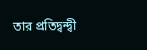তার প্রতিদ্বন্দ্বী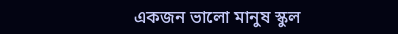একজন ভালো মানুষ স্কুল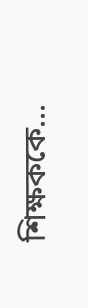শিক্ষককে...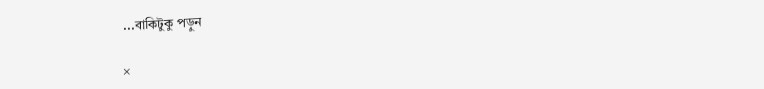...বাকিটুকু পড়ুন

×